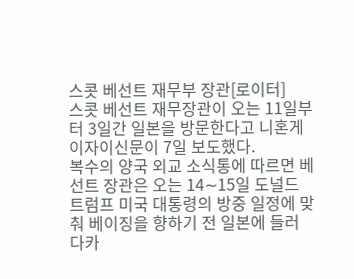스콧 베선트 재무부 장관[로이터]
스콧 베선트 재무장관이 오는 11일부터 3일간 일본을 방문한다고 니혼게이자이신문이 7일 보도했다.
복수의 양국 외교 소식통에 따르면 베선트 장관은 오는 14∼15일 도널드 트럼프 미국 대통령의 방중 일정에 맞춰 베이징을 향하기 전 일본에 들러 다카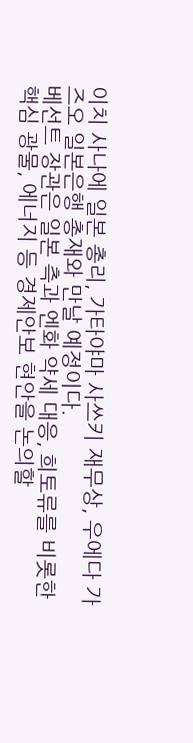이치 사나에 일본 총리, 가타야마 사쓰키 재무상, 우에다 가즈오 일본은행 총재와 만날 예정이다.
베선트 장관은 일본 측과 엔화 약세 대응, 희토류를 비롯한 핵심 광물, 에너지 등 경제안보 현안을 논의할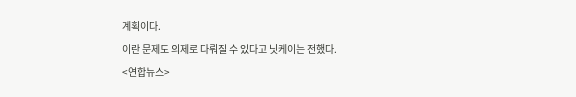계획이다.
이란 문제도 의제로 다뤄질 수 있다고 닛케이는 전했다.
<연합뉴스>